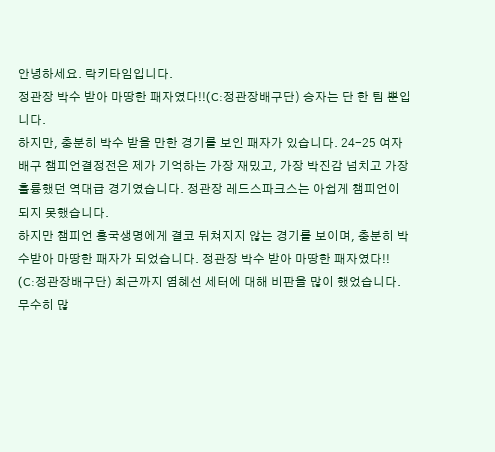안녕하세요. 락키타임입니다.
정관장 박수 받아 마땅한 패자였다!!(C:정관장배구단) 승자는 단 한 팀 뿐입니다.
하지만, 충분히 박수 받을 만한 경기를 보인 패자가 있습니다. 24-25 여자배구 챔피언결정전은 제가 기억하는 가장 재밌고, 가장 박진감 넘치고 가장 훌륭했던 역대급 경기였습니다. 정관장 레드스파크스는 아쉽게 챔피언이 되지 못했습니다.
하지만 챔피언 흥국생명에게 결코 뒤쳐지지 않는 경기를 보이며, 충분히 박수받아 마땅한 패자가 되었습니다. 정관장 박수 받아 마땅한 패자였다!!
(C:정관장배구단) 최근까지 염혜선 세터에 대해 비판을 많이 했었습니다. 무수히 많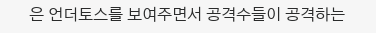은 언더토스를 보여주면서 공격수들이 공격하는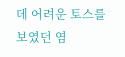데 어려운 토스를 보였던 염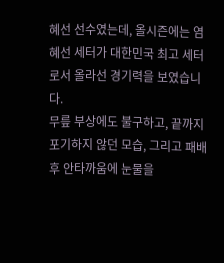혜선 선수였는데, 올시즌에는 염혜선 세터가 대한민국 최고 세터로서 올라선 경기력을 보였습니다.
무릎 부상에도 불구하고, 끝까지 포기하지 않던 모습, 그리고 패배 후 안타까움에 눈물을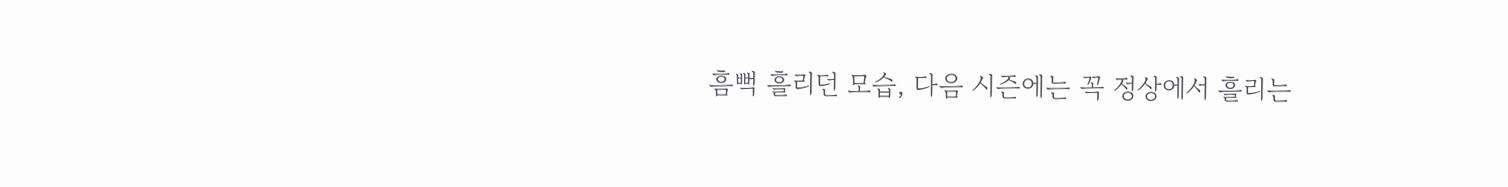흠뻑 흘리던 모습, 다음 시즌에는 꼭 정상에서 흘리는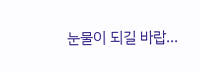눈물이 되길 바랍...